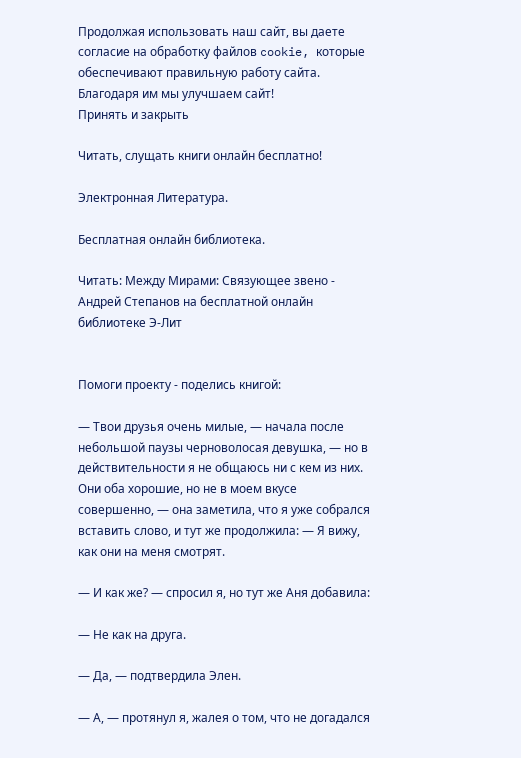Продолжая использовать наш сайт, вы даете согласие на обработку файлов cookie, которые обеспечивают правильную работу сайта. Благодаря им мы улучшаем сайт!
Принять и закрыть

Читать, слущать книги онлайн бесплатно!

Электронная Литература.

Бесплатная онлайн библиотека.

Читать: Между Мирами: Связующее звено - Андрей Степанов на бесплатной онлайн библиотеке Э-Лит


Помоги проекту - поделись книгой:

— Твои друзья очень милые, — начала после небольшой паузы черноволосая девушка, — но в действительности я не общаюсь ни с кем из них. Они оба хорошие, но не в моем вкусе совершенно, — она заметила, что я уже собрался вставить слово, и тут же продолжила: — Я вижу, как они на меня смотрят.

— И как же? — спросил я, но тут же Аня добавила:

— Не как на друга.

— Да, — подтвердила Элен.

— А, — протянул я, жалея о том, что не догадался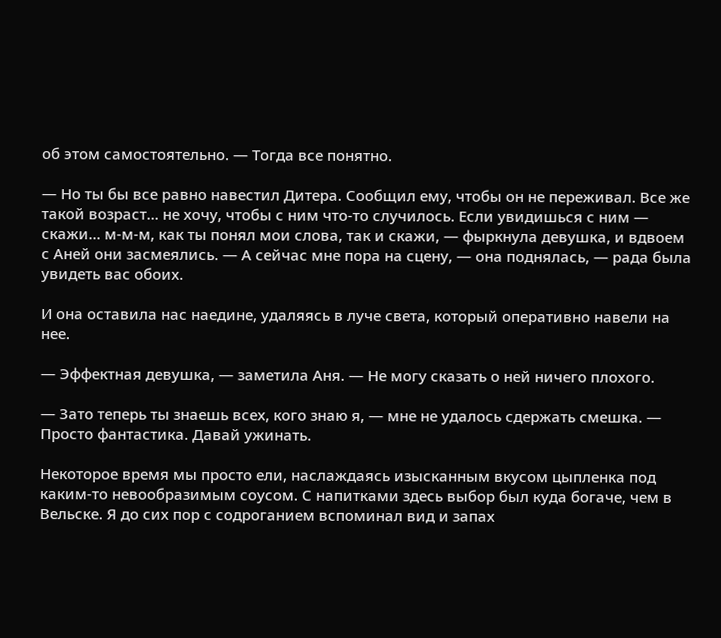об этом самостоятельно. — Тогда все понятно.

— Но ты бы все равно навестил Дитера. Сообщил ему, чтобы он не переживал. Все же такой возраст... не хочу, чтобы с ним что-то случилось. Если увидишься с ним — скажи... м-м-м, как ты понял мои слова, так и скажи, — фыркнула девушка, и вдвоем с Аней они засмеялись. — А сейчас мне пора на сцену, — она поднялась, — рада была увидеть вас обоих.

И она оставила нас наедине, удаляясь в луче света, который оперативно навели на нее.

— Эффектная девушка, — заметила Аня. — Не могу сказать о ней ничего плохого.

— Зато теперь ты знаешь всех, кого знаю я, — мне не удалось сдержать смешка. — Просто фантастика. Давай ужинать.

Некоторое время мы просто ели, наслаждаясь изысканным вкусом цыпленка под каким-то невообразимым соусом. С напитками здесь выбор был куда богаче, чем в Вельске. Я до сих пор с содроганием вспоминал вид и запах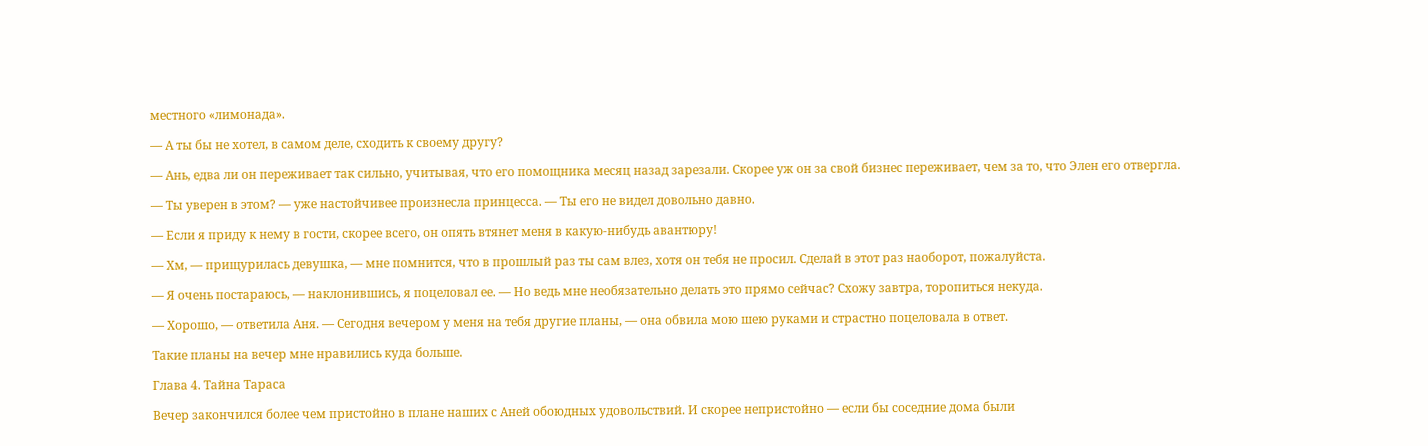местного «лимонада».

— А ты бы не хотел, в самом деле, сходить к своему другу?

— Ань, едва ли он переживает так сильно, учитывая, что его помощника месяц назад зарезали. Скорее уж он за свой бизнес переживает, чем за то, что Элен его отвергла.

— Ты уверен в этом? — уже настойчивее произнесла принцесса. — Ты его не видел довольно давно.

— Если я приду к нему в гости, скорее всего, он опять втянет меня в какую-нибудь авантюру!

— Хм, — прищурилась девушка, — мне помнится, что в прошлый раз ты сам влез, хотя он тебя не просил. Сделай в этот раз наоборот, пожалуйста.

— Я очень постараюсь, — наклонившись, я поцеловал ее. — Но ведь мне необязательно делать это прямо сейчас? Схожу завтра, торопиться некуда.

— Хорошо, — ответила Аня. — Сегодня вечером у меня на тебя другие планы, — она обвила мою шею руками и страстно поцеловала в ответ.

Такие планы на вечер мне нравились куда больше.

Глава 4. Тайна Тараса

Вечер закончился более чем пристойно в плане наших с Аней обоюдных удовольствий. И скорее непристойно — если бы соседние дома были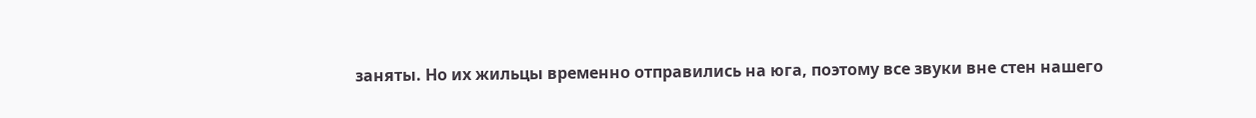заняты. Но их жильцы временно отправились на юга, поэтому все звуки вне стен нашего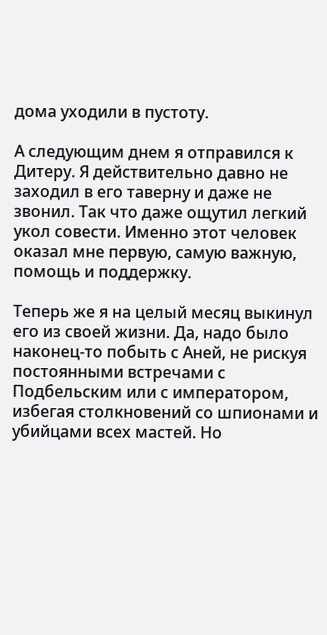дома уходили в пустоту.

А следующим днем я отправился к Дитеру. Я действительно давно не заходил в его таверну и даже не звонил. Так что даже ощутил легкий укол совести. Именно этот человек оказал мне первую, самую важную, помощь и поддержку.

Теперь же я на целый месяц выкинул его из своей жизни. Да, надо было наконец-то побыть с Аней, не рискуя постоянными встречами с Подбельским или с императором, избегая столкновений со шпионами и убийцами всех мастей. Но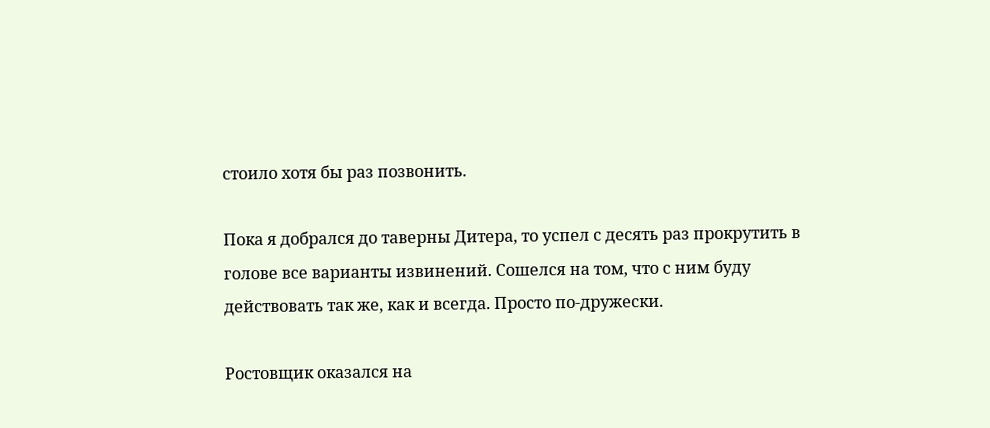стоило хотя бы раз позвонить.

Пока я добрался до таверны Дитера, то успел с десять раз прокрутить в голове все варианты извинений. Сошелся на том, что с ним буду действовать так же, как и всегда. Просто по-дружески.

Ростовщик оказался на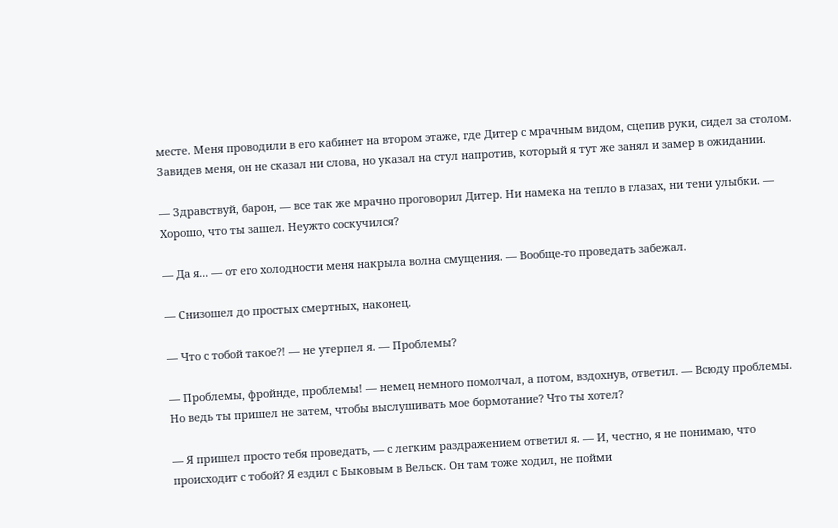месте. Меня проводили в его кабинет на втором этаже, где Дитер с мрачным видом, сцепив руки, сидел за столом. Завидев меня, он не сказал ни слова, но указал на стул напротив, который я тут же занял и замер в ожидании.

— Здравствуй, барон, — все так же мрачно проговорил Дитер. Ни намека на тепло в глазах, ни тени улыбки. — Хорошо, что ты зашел. Неужто соскучился?

— Да я... — от его холодности меня накрыла волна смущения. — Вообще-то проведать забежал.

— Снизошел до простых смертных, наконец.

— Что с тобой такое?! — не утерпел я. — Проблемы?

— Проблемы, фройнде, проблемы! — немец немного помолчал, а потом, вздохнув, ответил. — Всюду проблемы. Но ведь ты пришел не затем, чтобы выслушивать мое бормотание? Что ты хотел?

— Я пришел просто тебя проведать, — с легким раздражением ответил я. — И, честно, я не понимаю, что происходит с тобой? Я ездил с Быковым в Вельск. Он там тоже ходил, не пойми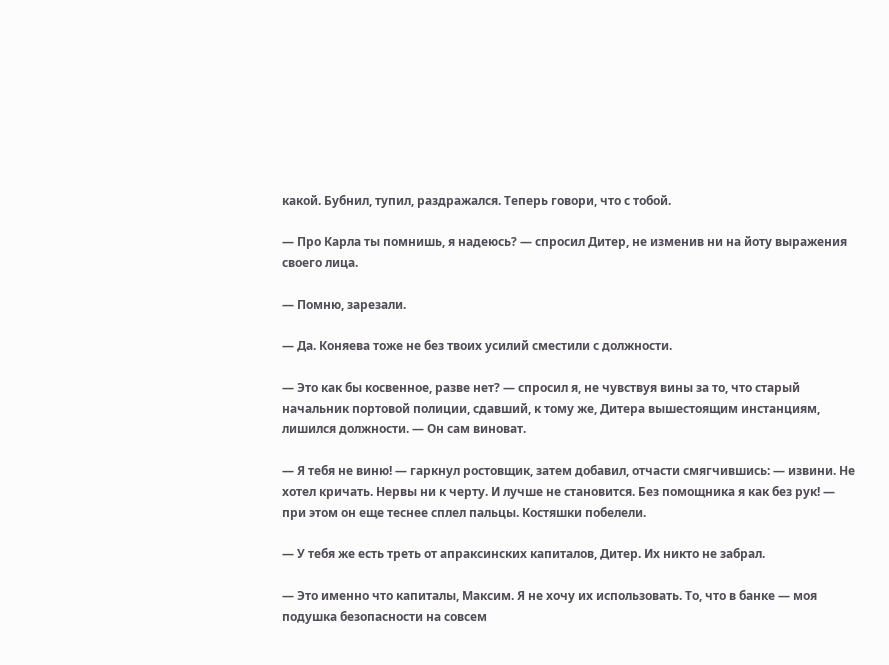какой. Бубнил, тупил, раздражался. Теперь говори, что с тобой.

— Про Карла ты помнишь, я надеюсь? — спросил Дитер, не изменив ни на йоту выражения своего лица.

— Помню, зарезали.

— Да. Коняева тоже не без твоих усилий сместили с должности.

— Это как бы косвенное, разве нет? — спросил я, не чувствуя вины за то, что старый начальник портовой полиции, сдавший, к тому же, Дитера вышестоящим инстанциям, лишился должности. — Он сам виноват.

— Я тебя не виню! — гаркнул ростовщик, затем добавил, отчасти смягчившись: — извини. Не хотел кричать. Нервы ни к черту. И лучше не становится. Без помощника я как без рук! — при этом он еще теснее сплел пальцы. Костяшки побелели.

— У тебя же есть треть от апраксинских капиталов, Дитер. Их никто не забрал.

— Это именно что капиталы, Максим. Я не хочу их использовать. То, что в банке — моя подушка безопасности на совсем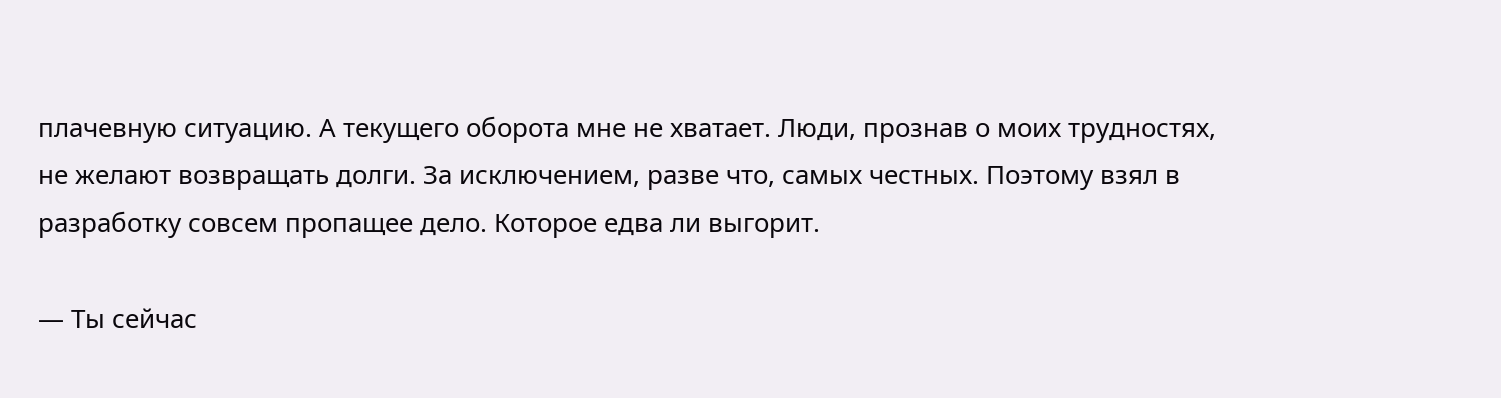плачевную ситуацию. А текущего оборота мне не хватает. Люди, прознав о моих трудностях, не желают возвращать долги. За исключением, разве что, самых честных. Поэтому взял в разработку совсем пропащее дело. Которое едва ли выгорит.

— Ты сейчас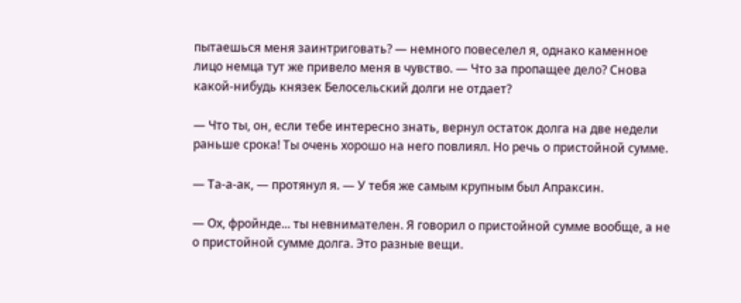пытаешься меня заинтриговать? — немного повеселел я, однако каменное лицо немца тут же привело меня в чувство. — Что за пропащее дело? Снова какой-нибудь князек Белосельский долги не отдает?

— Что ты, он, если тебе интересно знать, вернул остаток долга на две недели раньше срока! Ты очень хорошо на него повлиял. Но речь о пристойной сумме.

— Та-а-ак, — протянул я. — У тебя же самым крупным был Апраксин.

— Ох, фройнде... ты невнимателен. Я говорил о пристойной сумме вообще, а не о пристойной сумме долга. Это разные вещи.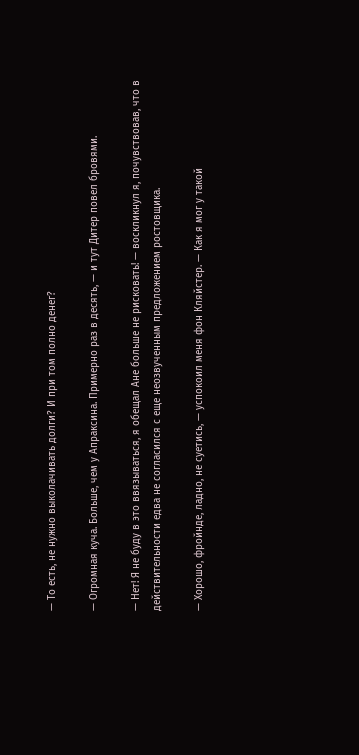— То есть, не нужно выколачивать долги? И при том полно денег?

— Огромная куча. Больше, чем у Апраксина. Примерно раз в десять, — и тут Дитер повел бровями.

— Нет! Я не буду в это ввязываться, я обещал Ане больше не рисковать! — воскликнул я, почувствовав, что в действительности едва не согласился с еще неозвученным предложением ростовщика.

— Хорошо, фройнде, ладно, не суетись, — успокоил меня фон Кляйстер. — Как я мог у такой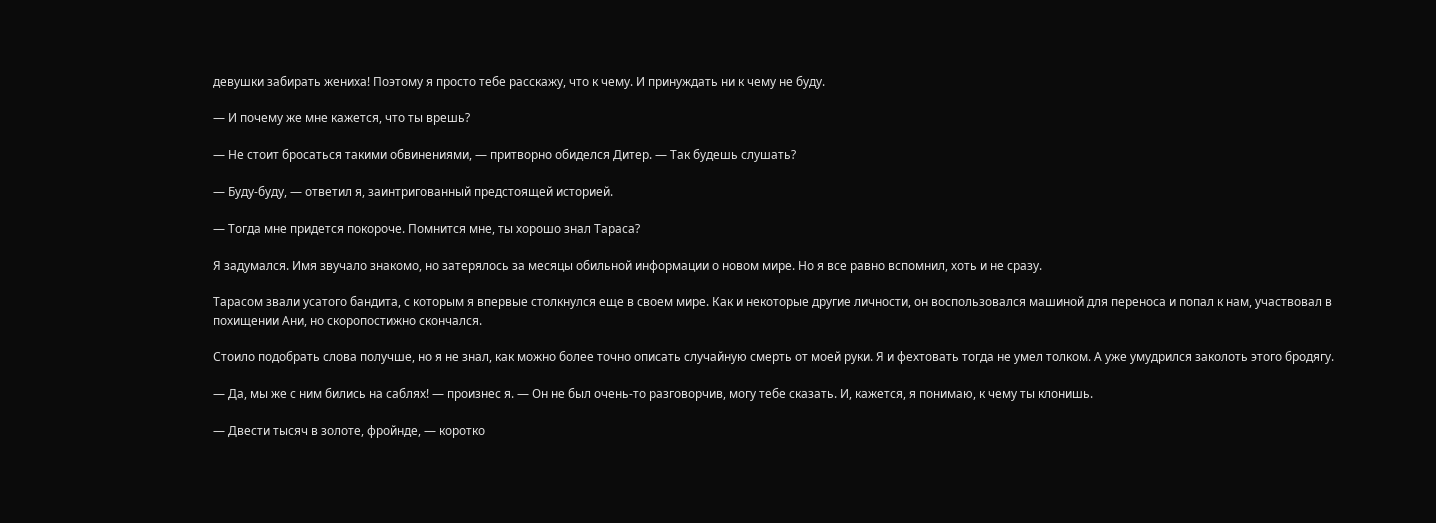девушки забирать жениха! Поэтому я просто тебе расскажу, что к чему. И принуждать ни к чему не буду.

— И почему же мне кажется, что ты врешь?

— Не стоит бросаться такими обвинениями, — притворно обиделся Дитер. — Так будешь слушать?

— Буду-буду, — ответил я, заинтригованный предстоящей историей.

— Тогда мне придется покороче. Помнится мне, ты хорошо знал Тараса?

Я задумался. Имя звучало знакомо, но затерялось за месяцы обильной информации о новом мире. Но я все равно вспомнил, хоть и не сразу.

Тарасом звали усатого бандита, с которым я впервые столкнулся еще в своем мире. Как и некоторые другие личности, он воспользовался машиной для переноса и попал к нам, участвовал в похищении Ани, но скоропостижно скончался.

Стоило подобрать слова получше, но я не знал, как можно более точно описать случайную смерть от моей руки. Я и фехтовать тогда не умел толком. А уже умудрился заколоть этого бродягу.

— Да, мы же с ним бились на саблях! — произнес я. — Он не был очень-то разговорчив, могу тебе сказать. И, кажется, я понимаю, к чему ты клонишь.

— Двести тысяч в золоте, фройнде, — коротко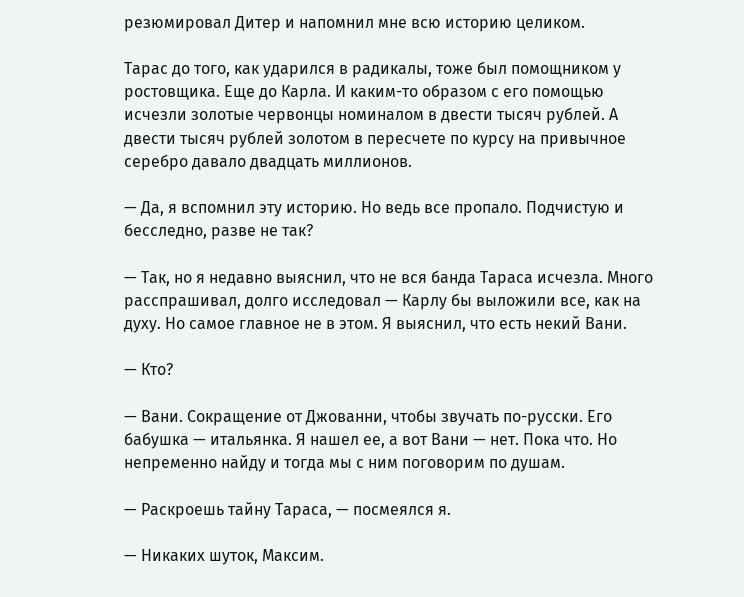резюмировал Дитер и напомнил мне всю историю целиком.

Тарас до того, как ударился в радикалы, тоже был помощником у ростовщика. Еще до Карла. И каким-то образом с его помощью исчезли золотые червонцы номиналом в двести тысяч рублей. А двести тысяч рублей золотом в пересчете по курсу на привычное серебро давало двадцать миллионов.

— Да, я вспомнил эту историю. Но ведь все пропало. Подчистую и бесследно, разве не так?

— Так, но я недавно выяснил, что не вся банда Тараса исчезла. Много расспрашивал, долго исследовал — Карлу бы выложили все, как на духу. Но самое главное не в этом. Я выяснил, что есть некий Вани.

— Кто?

— Вани. Сокращение от Джованни, чтобы звучать по-русски. Его бабушка — итальянка. Я нашел ее, а вот Вани — нет. Пока что. Но непременно найду и тогда мы с ним поговорим по душам.

— Раскроешь тайну Тараса, — посмеялся я.

— Никаких шуток, Максим.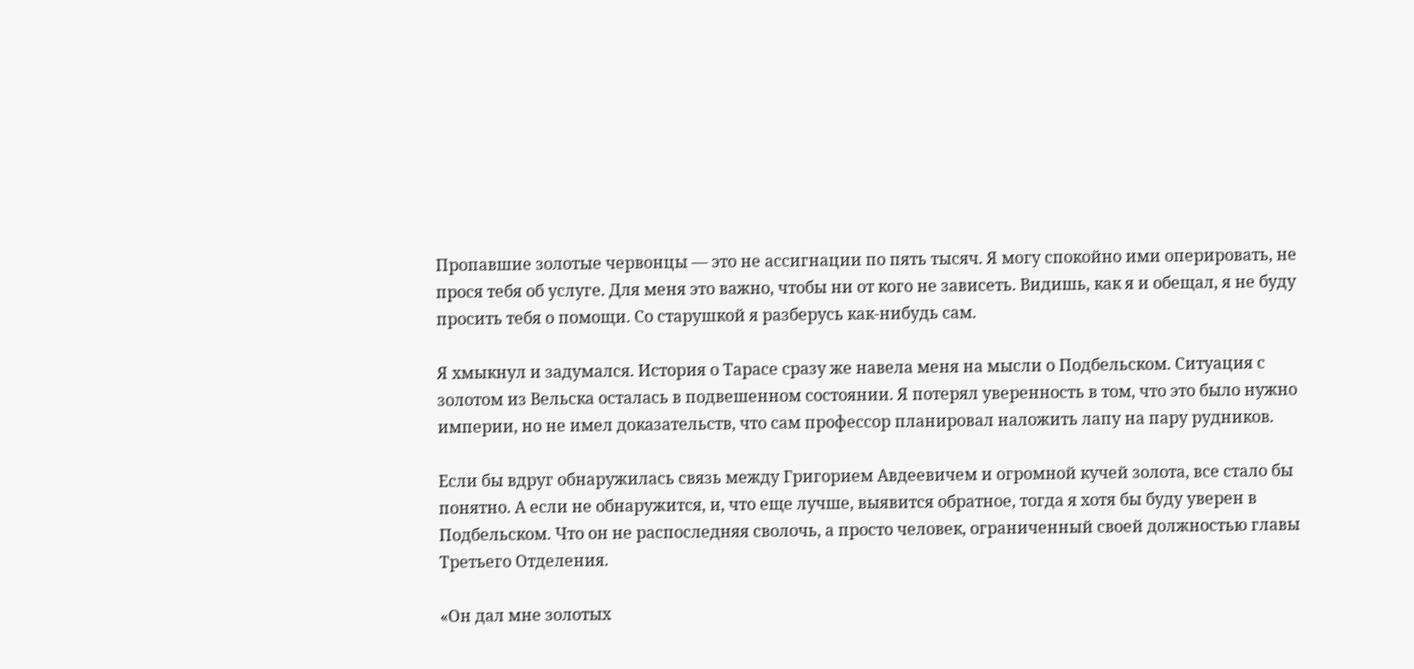Пропавшие золотые червонцы — это не ассигнации по пять тысяч. Я могу спокойно ими оперировать, не прося тебя об услуге. Для меня это важно, чтобы ни от кого не зависеть. Видишь, как я и обещал, я не буду просить тебя о помощи. Со старушкой я разберусь как-нибудь сам.

Я хмыкнул и задумался. История о Тарасе сразу же навела меня на мысли о Подбельском. Ситуация с золотом из Вельска осталась в подвешенном состоянии. Я потерял уверенность в том, что это было нужно империи, но не имел доказательств, что сам профессор планировал наложить лапу на пару рудников.

Если бы вдруг обнаружилась связь между Григорием Авдеевичем и огромной кучей золота, все стало бы понятно. А если не обнаружится, и, что еще лучше, выявится обратное, тогда я хотя бы буду уверен в Подбельском. Что он не распоследняя сволочь, а просто человек, ограниченный своей должностью главы Третьего Отделения.

«Он дал мне золотых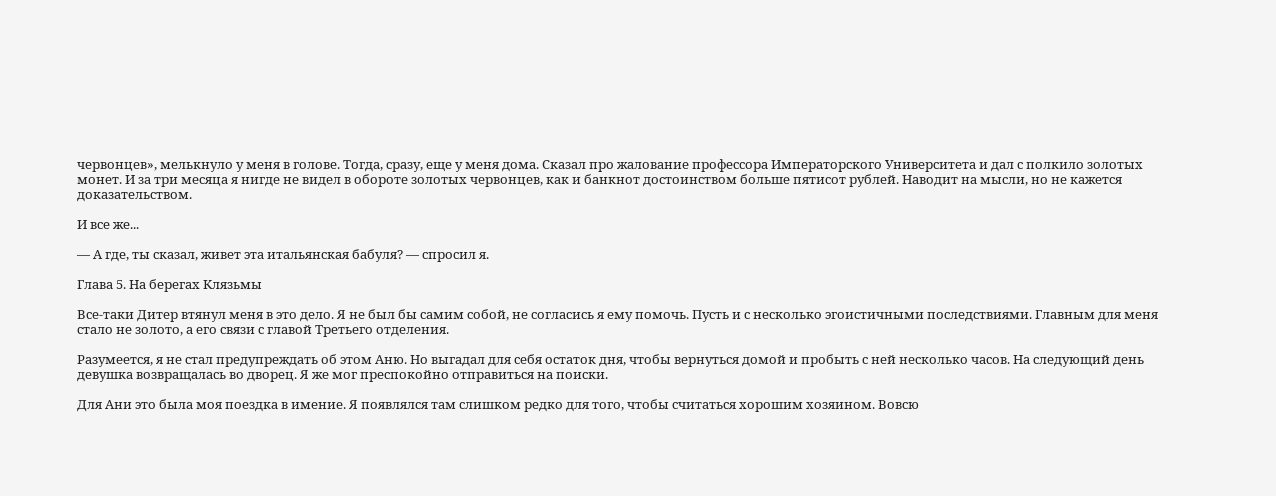червонцев», мелькнуло у меня в голове. Тогда, сразу, еще у меня дома. Сказал про жалование профессора Императорского Университета и дал с полкило золотых монет. И за три месяца я нигде не видел в обороте золотых червонцев, как и банкнот достоинством больше пятисот рублей. Наводит на мысли, но не кажется доказательством.

И все же...

— А где, ты сказал, живет эта итальянская бабуля? — спросил я.

Глава 5. На берегах Клязьмы

Все-таки Дитер втянул меня в это дело. Я не был бы самим собой, не согласись я ему помочь. Пусть и с несколько эгоистичными последствиями. Главным для меня стало не золото, а его связи с главой Третьего отделения.

Разумеется, я не стал предупреждать об этом Аню. Но выгадал для себя остаток дня, чтобы вернуться домой и пробыть с ней несколько часов. На следующий день девушка возвращалась во дворец. Я же мог преспокойно отправиться на поиски.

Для Ани это была моя поездка в имение. Я появлялся там слишком редко для того, чтобы считаться хорошим хозяином. Вовсю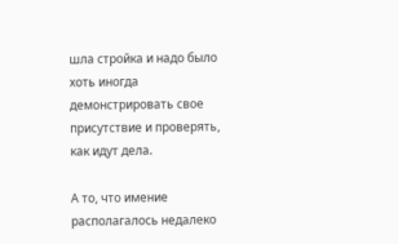шла стройка и надо было хоть иногда демонстрировать свое присутствие и проверять, как идут дела.

А то, что имение располагалось недалеко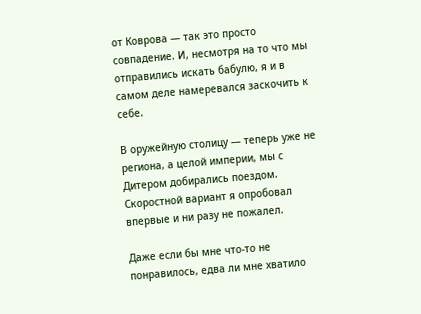от Коврова — так это просто совпадение. И, несмотря на то что мы отправились искать бабулю, я и в самом деле намеревался заскочить к себе.

В оружейную столицу — теперь уже не региона, а целой империи, мы с Дитером добирались поездом. Скоростной вариант я опробовал впервые и ни разу не пожалел.

Даже если бы мне что-то не понравилось, едва ли мне хватило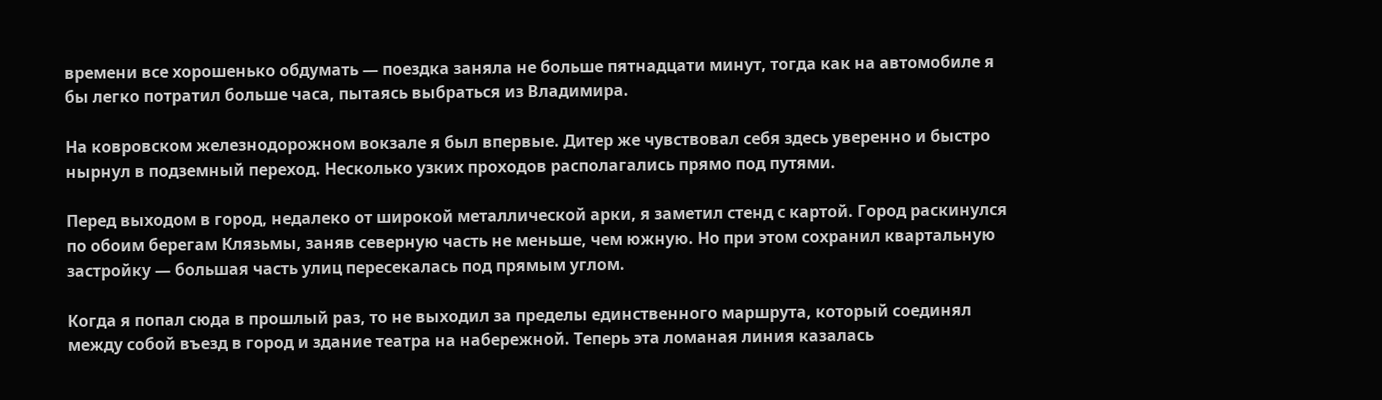времени все хорошенько обдумать — поездка заняла не больше пятнадцати минут, тогда как на автомобиле я бы легко потратил больше часа, пытаясь выбраться из Владимира.

На ковровском железнодорожном вокзале я был впервые. Дитер же чувствовал себя здесь уверенно и быстро нырнул в подземный переход. Несколько узких проходов располагались прямо под путями.

Перед выходом в город, недалеко от широкой металлической арки, я заметил стенд с картой. Город раскинулся по обоим берегам Клязьмы, заняв северную часть не меньше, чем южную. Но при этом сохранил квартальную застройку — большая часть улиц пересекалась под прямым углом.

Когда я попал сюда в прошлый раз, то не выходил за пределы единственного маршрута, который соединял между собой въезд в город и здание театра на набережной. Теперь эта ломаная линия казалась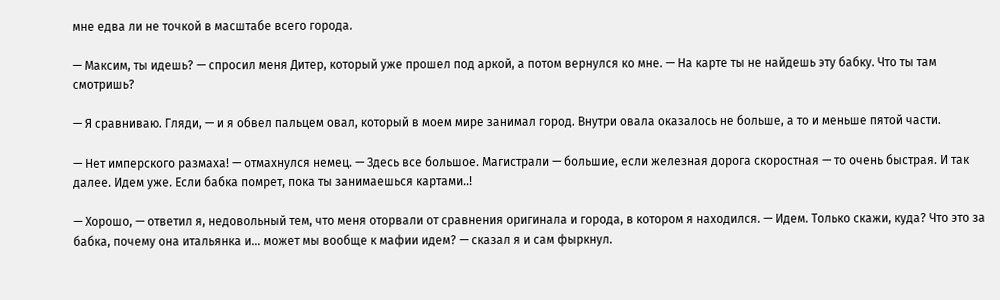мне едва ли не точкой в масштабе всего города.

— Максим, ты идешь? — спросил меня Дитер, который уже прошел под аркой, а потом вернулся ко мне. — На карте ты не найдешь эту бабку. Что ты там смотришь?

— Я сравниваю. Гляди, — и я обвел пальцем овал, который в моем мире занимал город. Внутри овала оказалось не больше, а то и меньше пятой части.

— Нет имперского размаха! — отмахнулся немец. — Здесь все большое. Магистрали — большие, если железная дорога скоростная — то очень быстрая. И так далее. Идем уже. Если бабка помрет, пока ты занимаешься картами..!

— Хорошо, — ответил я, недовольный тем, что меня оторвали от сравнения оригинала и города, в котором я находился. — Идем. Только скажи, куда? Что это за бабка, почему она итальянка и... может мы вообще к мафии идем? — сказал я и сам фыркнул.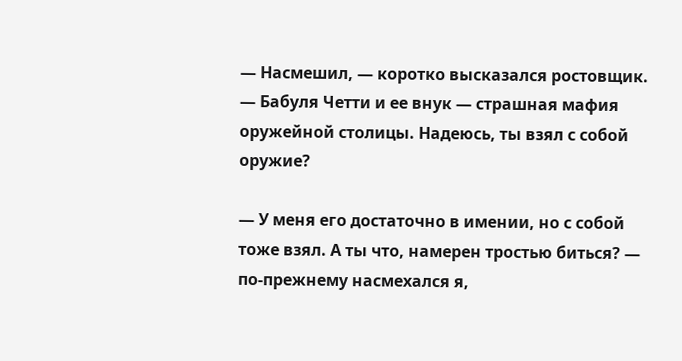— Насмешил, — коротко высказался ростовщик. — Бабуля Четти и ее внук — страшная мафия оружейной столицы. Надеюсь, ты взял с собой оружие?

— У меня его достаточно в имении, но с собой тоже взял. А ты что, намерен тростью биться? — по-прежнему насмехался я,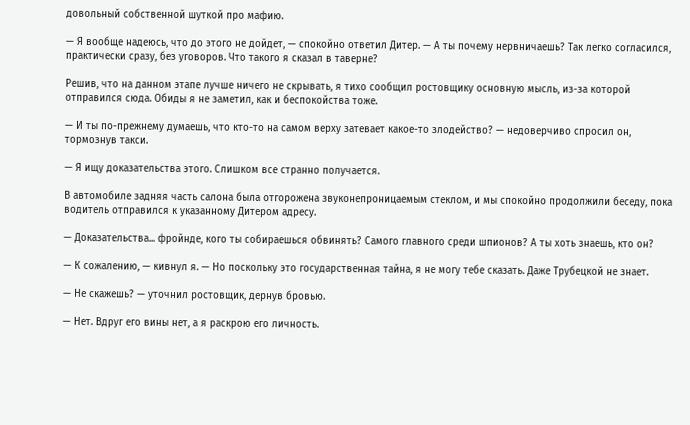довольный собственной шуткой про мафию.

— Я вообще надеюсь, что до этого не дойдет, — спокойно ответил Дитер. — А ты почему нервничаешь? Так легко согласился, практически сразу, без уговоров. Что такого я сказал в таверне?

Решив, что на данном этапе лучше ничего не скрывать, я тихо сообщил ростовщику основную мысль, из-за которой отправился сюда. Обиды я не заметил, как и беспокойства тоже.

— И ты по-прежнему думаешь, что кто-то на самом верху затевает какое-то злодейство? — недоверчиво спросил он, тормознув такси.

— Я ищу доказательства этого. Слишком все странно получается.

В автомобиле задняя часть салона была отгорожена звуконепроницаемым стеклом, и мы спокойно продолжили беседу, пока водитель отправился к указанному Дитером адресу.

— Доказательства... фройнде, кого ты собираешься обвинять? Самого главного среди шпионов? А ты хоть знаешь, кто он?

— К сожалению, — кивнул я. — Но поскольку это государственная тайна, я не могу тебе сказать. Даже Трубецкой не знает.

— Не скажешь? — уточнил ростовщик, дернув бровью.

— Нет. Вдруг его вины нет, а я раскрою его личность.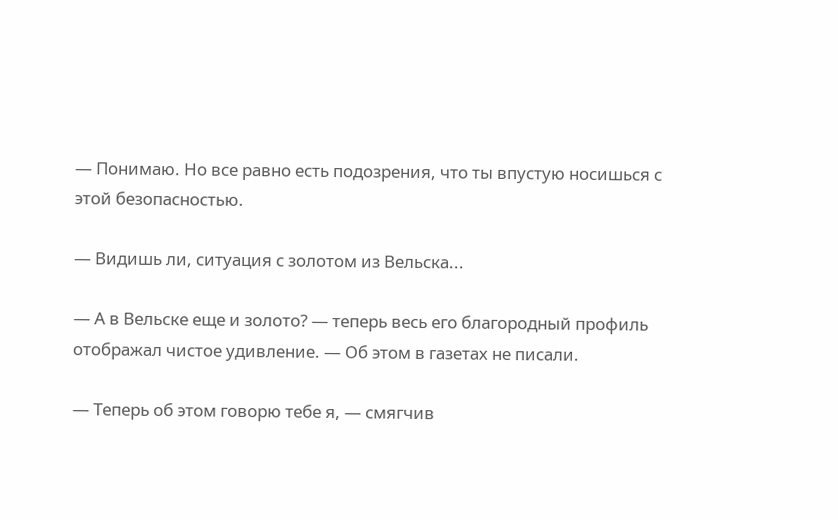— Понимаю. Но все равно есть подозрения, что ты впустую носишься с этой безопасностью.

— Видишь ли, ситуация с золотом из Вельска...

— А в Вельске еще и золото? — теперь весь его благородный профиль отображал чистое удивление. — Об этом в газетах не писали.

— Теперь об этом говорю тебе я, — смягчив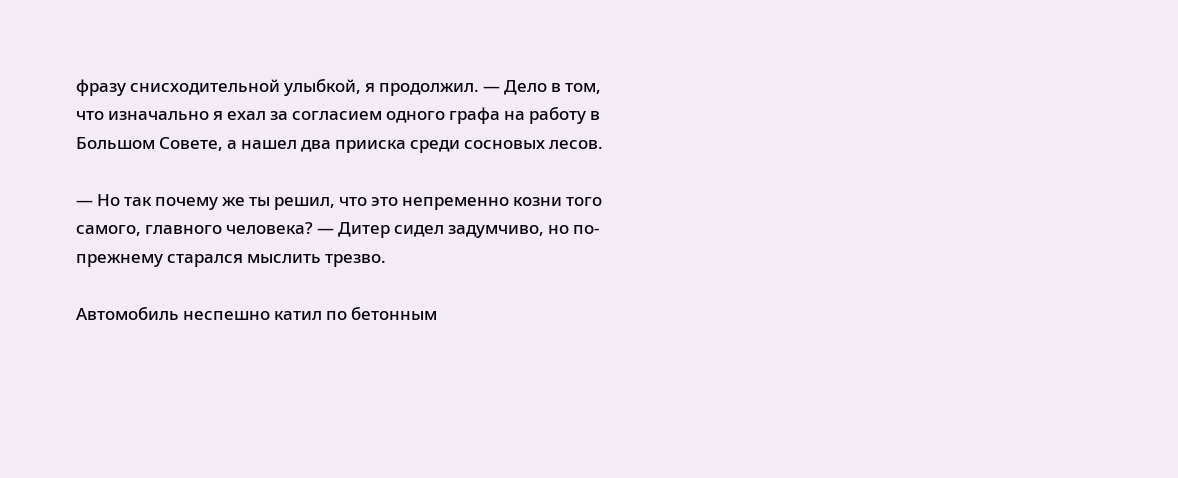фразу снисходительной улыбкой, я продолжил. — Дело в том, что изначально я ехал за согласием одного графа на работу в Большом Совете, а нашел два прииска среди сосновых лесов.

— Но так почему же ты решил, что это непременно козни того самого, главного человека? — Дитер сидел задумчиво, но по-прежнему старался мыслить трезво.

Автомобиль неспешно катил по бетонным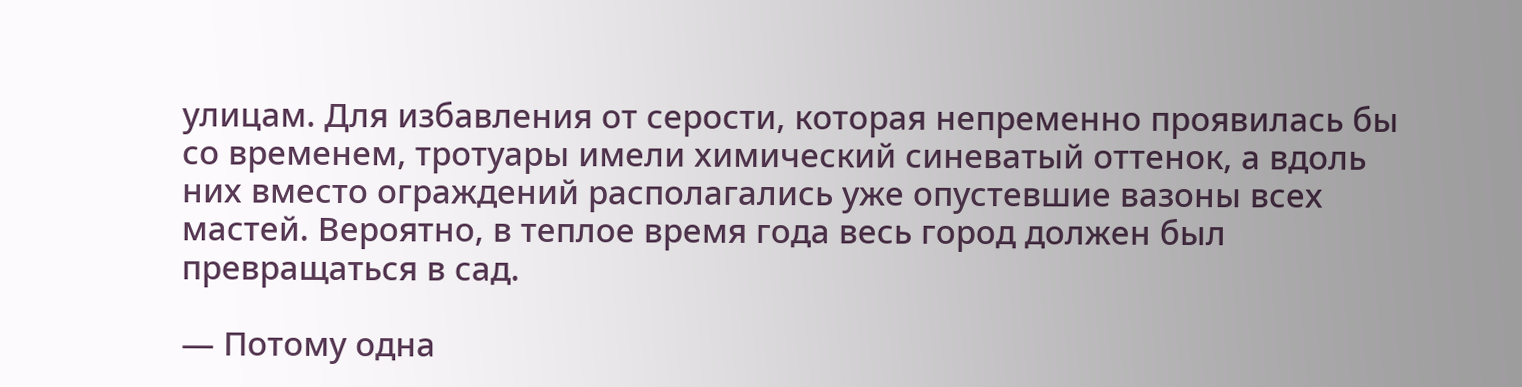улицам. Для избавления от серости, которая непременно проявилась бы со временем, тротуары имели химический синеватый оттенок, а вдоль них вместо ограждений располагались уже опустевшие вазоны всех мастей. Вероятно, в теплое время года весь город должен был превращаться в сад.

— Потому одна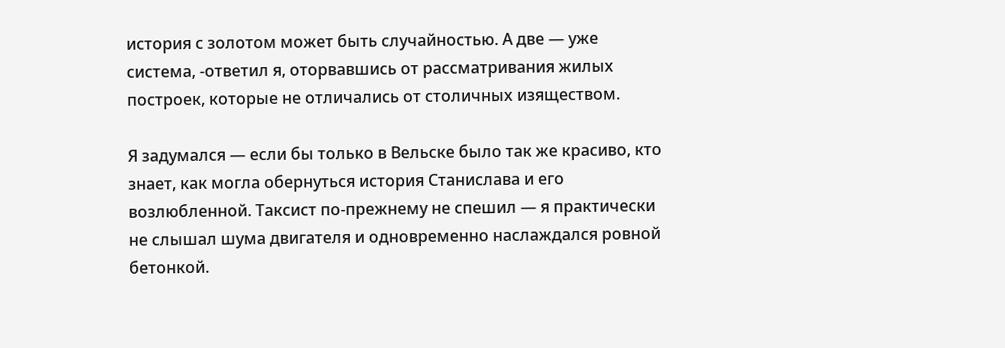история с золотом может быть случайностью. А две — уже система, -ответил я, оторвавшись от рассматривания жилых построек, которые не отличались от столичных изяществом.

Я задумался — если бы только в Вельске было так же красиво, кто знает, как могла обернуться история Станислава и его возлюбленной. Таксист по-прежнему не спешил — я практически не слышал шума двигателя и одновременно наслаждался ровной бетонкой.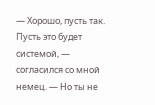— Хорошо, пусть так. Пусть это будет системой, — согласился со мной немец. — Но ты не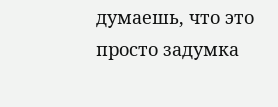думаешь, что это просто задумка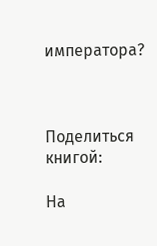императора?



Поделиться книгой:

На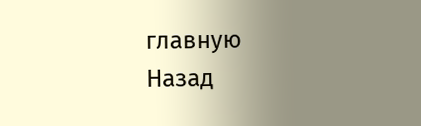главную
Назад